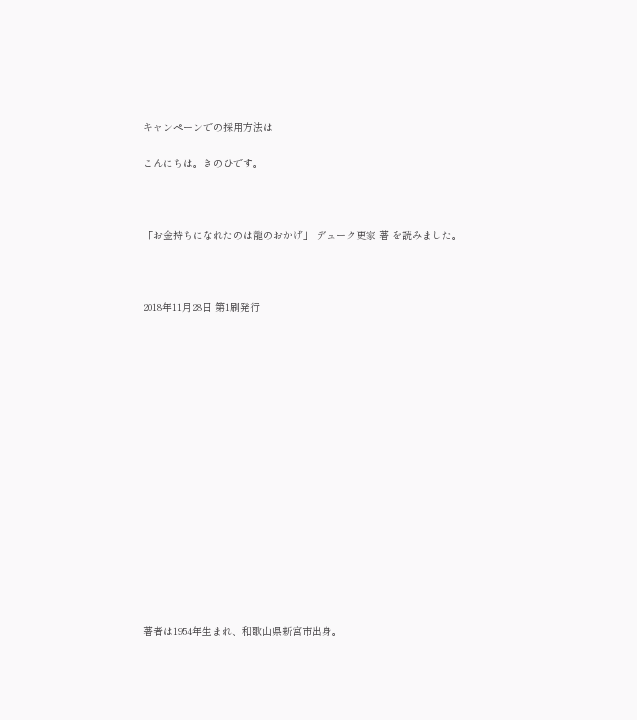キャンペーンでの採用方法は

こんにちは。きのひです。



「お金持ちになれたのは龍のおかげ」 デューク更家 著 を読みました。



2018年11月28日 第1刷発行

















著者は1954年生まれ、和歌山県新宮市出身。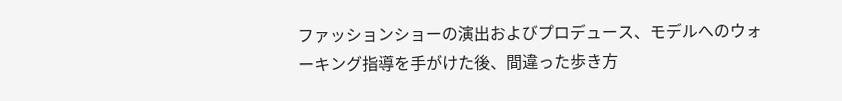ファッションショーの演出およびプロデュース、モデルへのウォーキング指導を手がけた後、間違った歩き方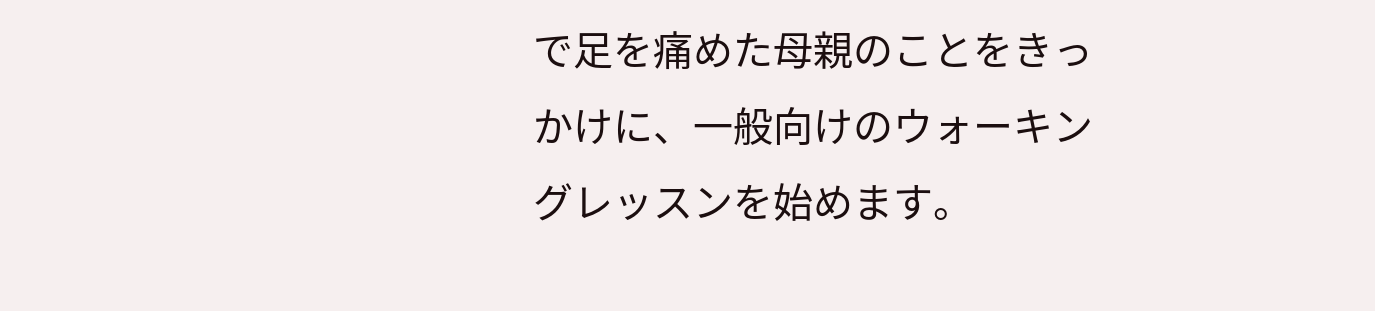で足を痛めた母親のことをきっかけに、一般向けのウォーキングレッスンを始めます。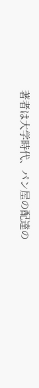著者は大学時代、パン屋の配達の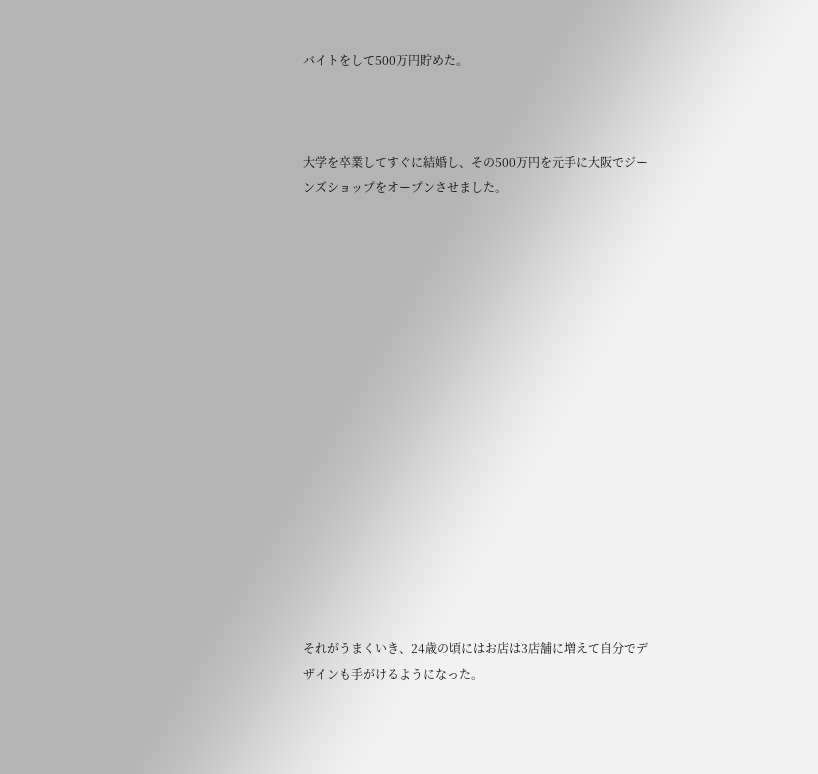バイトをして500万円貯めた。



大学を卒業してすぐに結婚し、その500万円を元手に大阪でジーンズショップをオープンさせました。

















それがうまくいき、24歳の頃にはお店は3店舗に増えて自分でデザインも手がけるようになった。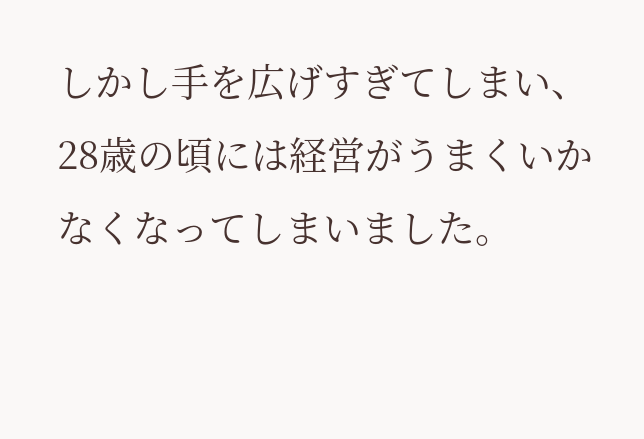しかし手を広げすぎてしまい、28歳の頃には経営がうまくいかなくなってしまいました。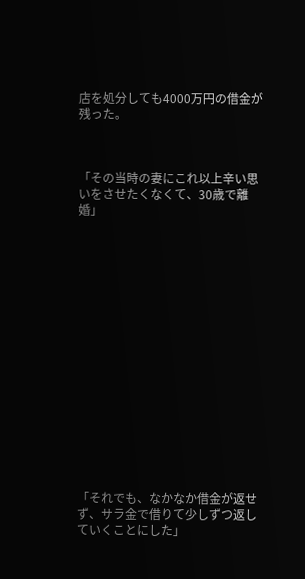店を処分しても4000万円の借金が残った。



「その当時の妻にこれ以上辛い思いをさせたくなくて、30歳で離婚」

















「それでも、なかなか借金が返せず、サラ金で借りて少しずつ返していくことにした」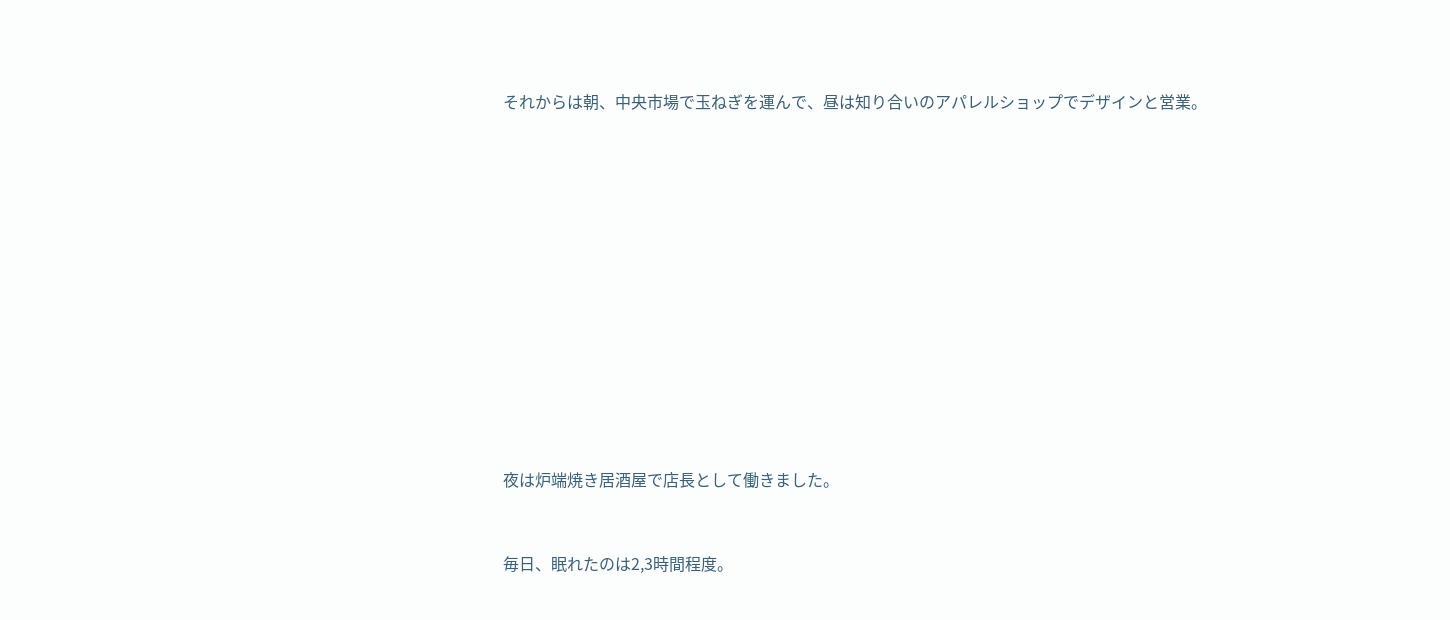それからは朝、中央市場で玉ねぎを運んで、昼は知り合いのアパレルショップでデザインと営業。

















夜は炉端焼き居酒屋で店長として働きました。



毎日、眠れたのは2,3時間程度。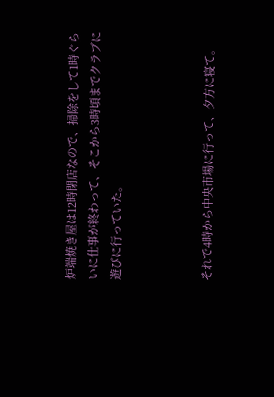炉端焼き屋は12時閉店なので、掃除をして1時ぐらいに仕事が終わって、そこから3時頃までクラブに遊びに行っていた。



それで4時から中央市場に行って、夕方に寝て。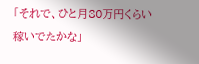「それで、ひと月80万円くらい稼いでたかな」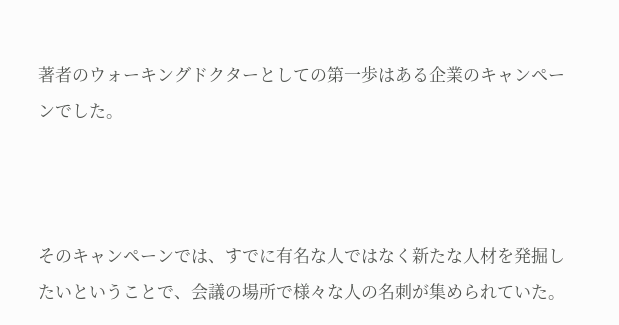著者のウォーキングドクターとしての第一歩はある企業のキャンペーンでした。



そのキャンペーンでは、すでに有名な人ではなく新たな人材を発掘したいということで、会議の場所で様々な人の名刺が集められていた。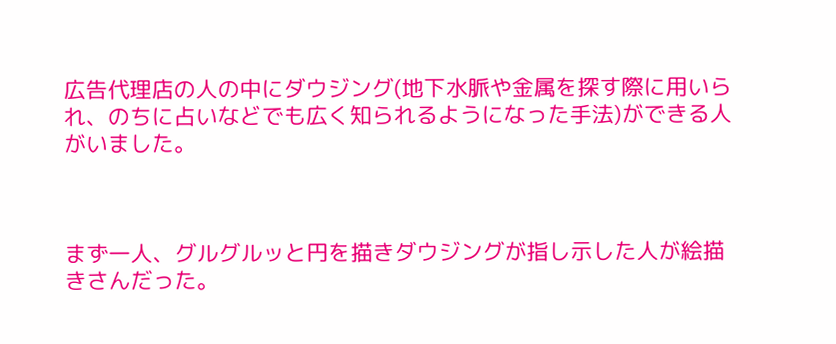広告代理店の人の中にダウジング(地下水脈や金属を探す際に用いられ、のちに占いなどでも広く知られるようになった手法)ができる人がいました。



まず一人、グルグルッと円を描きダウジングが指し示した人が絵描きさんだった。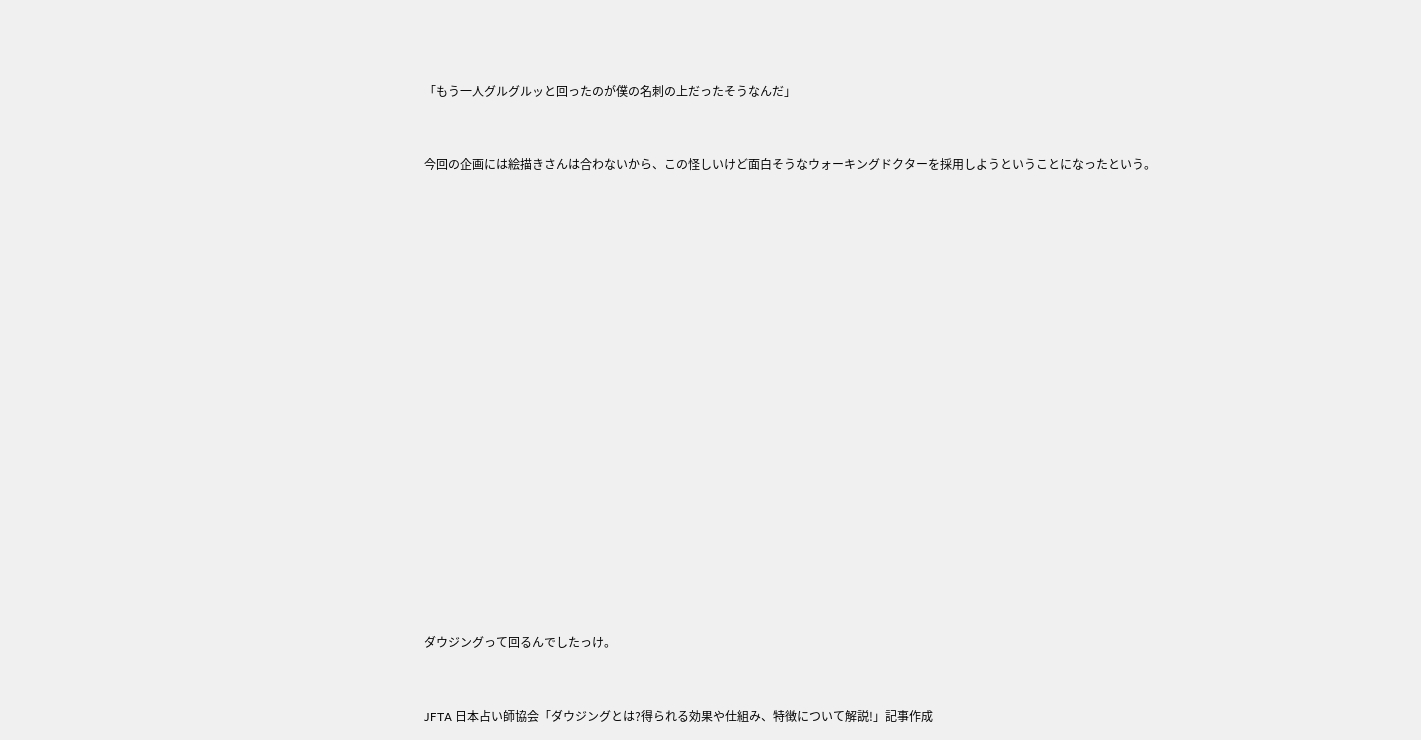「もう一人グルグルッと回ったのが僕の名刺の上だったそうなんだ」



今回の企画には絵描きさんは合わないから、この怪しいけど面白そうなウォーキングドクターを採用しようということになったという。

























ダウジングって回るんでしたっけ。



JFTA 日本占い師協会「ダウジングとは?得られる効果や仕組み、特徴について解説!」記事作成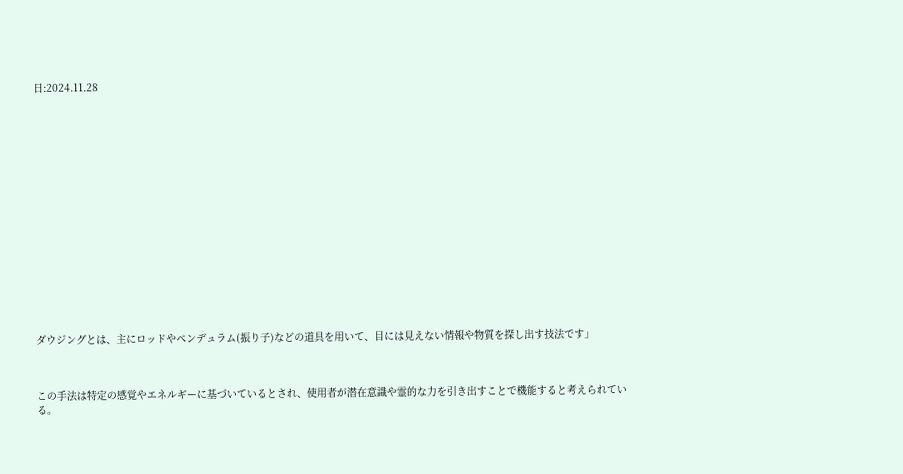日:2024.11.28

















ダウジングとは、主にロッドやペンデュラム(振り子)などの道具を用いて、目には見えない情報や物質を探し出す技法です」



この手法は特定の感覚やエネルギーに基づいているとされ、使用者が潜在意識や霊的な力を引き出すことで機能すると考えられている。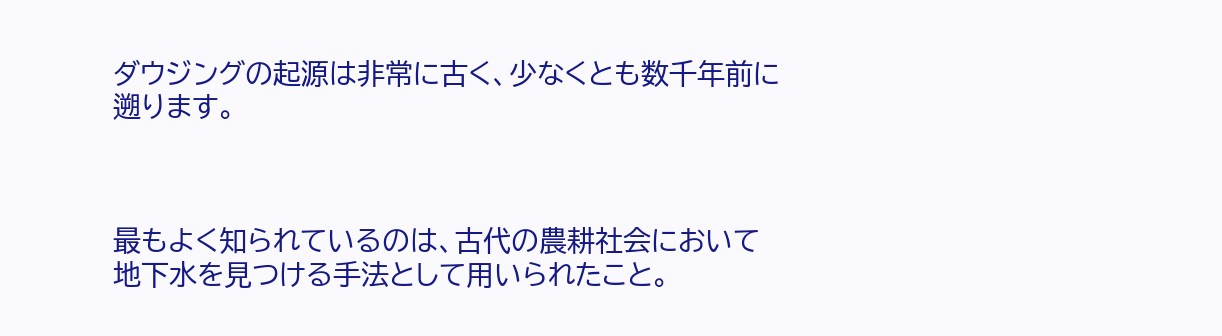ダウジングの起源は非常に古く、少なくとも数千年前に遡ります。



最もよく知られているのは、古代の農耕社会において地下水を見つける手法として用いられたこと。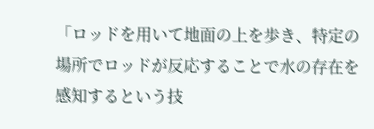「ロッドを用いて地面の上を歩き、特定の場所でロッドが反応することで水の存在を感知するという技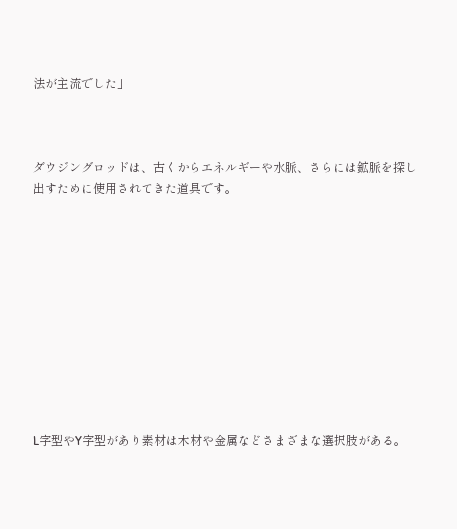法が主流でした」



ダウジングロッドは、古くからエネルギーや水脈、さらには鉱脈を探し出すために使用されてきた道具です。











L字型やY字型があり素材は木材や金属などさまざまな選択肢がある。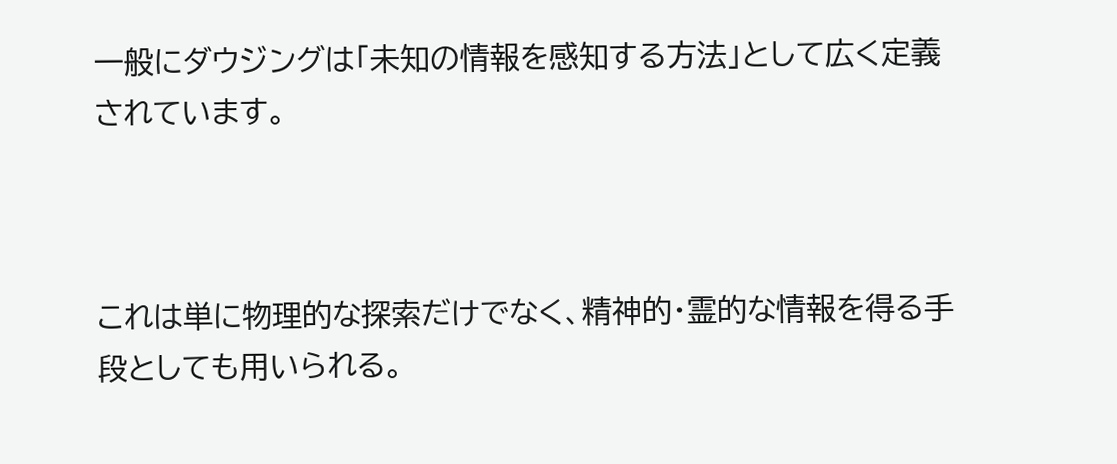一般にダウジングは「未知の情報を感知する方法」として広く定義されています。



これは単に物理的な探索だけでなく、精神的・霊的な情報を得る手段としても用いられる。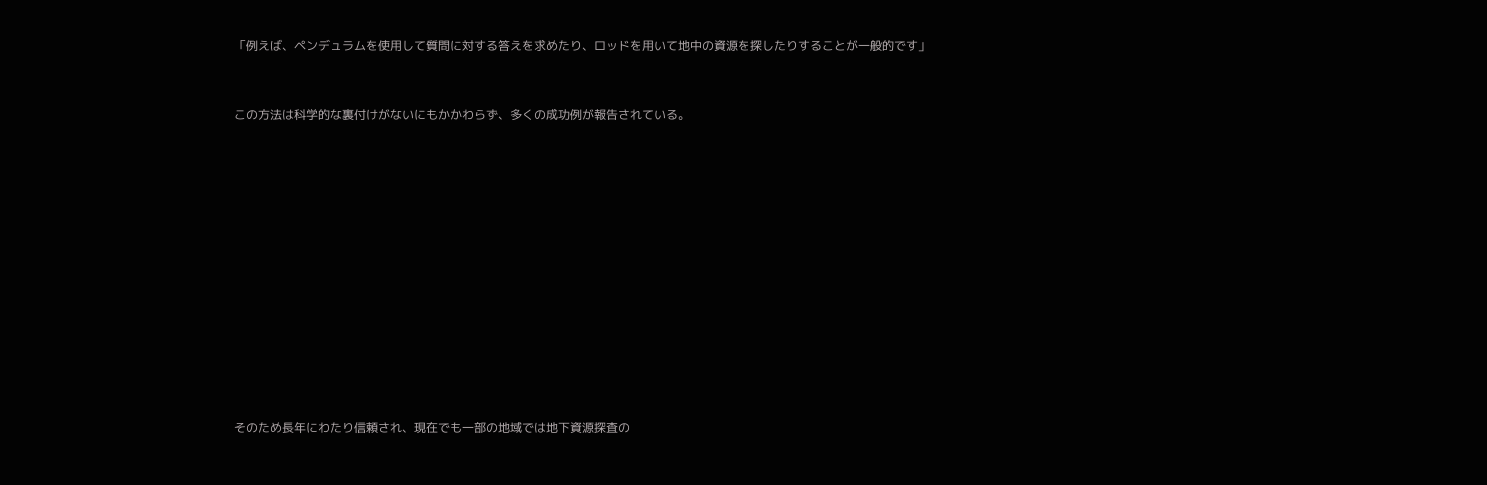「例えば、ペンデュラムを使用して質問に対する答えを求めたり、ロッドを用いて地中の資源を探したりすることが一般的です」



この方法は科学的な裏付けがないにもかかわらず、多くの成功例が報告されている。

















そのため長年にわたり信頼され、現在でも一部の地域では地下資源探査の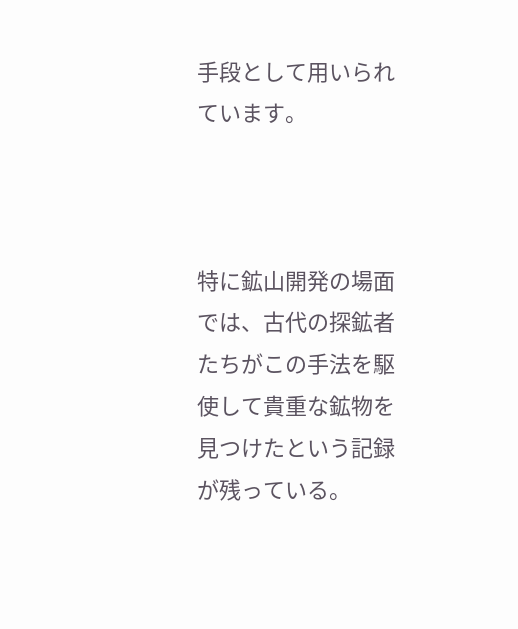手段として用いられています。



特に鉱山開発の場面では、古代の探鉱者たちがこの手法を駆使して貴重な鉱物を見つけたという記録が残っている。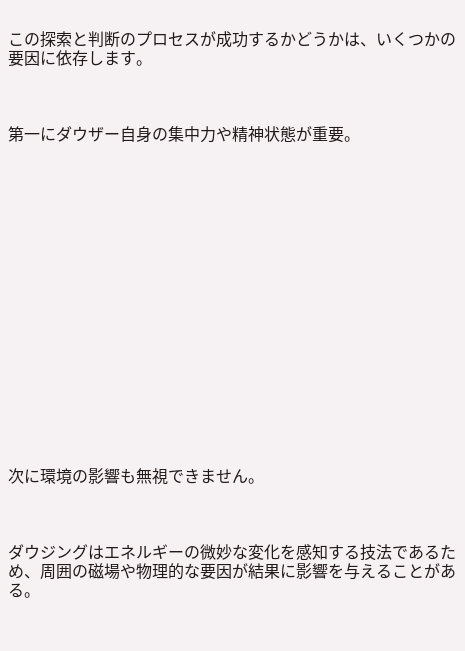この探索と判断のプロセスが成功するかどうかは、いくつかの要因に依存します。



第一にダウザー自身の集中力や精神状態が重要。

















次に環境の影響も無視できません。



ダウジングはエネルギーの微妙な変化を感知する技法であるため、周囲の磁場や物理的な要因が結果に影響を与えることがある。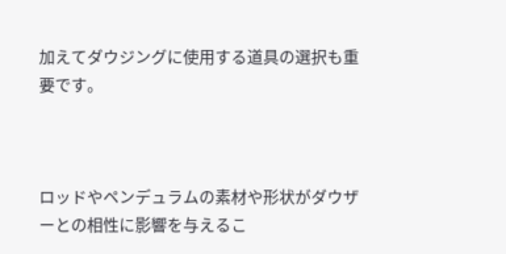加えてダウジングに使用する道具の選択も重要です。



ロッドやペンデュラムの素材や形状がダウザーとの相性に影響を与えるこ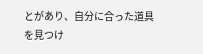とがあり、自分に合った道具を見つけ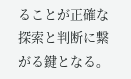ることが正確な探索と判断に繋がる鍵となる。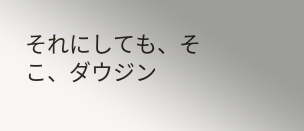それにしても、そこ、ダウジン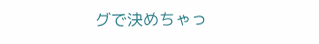グで決めちゃっ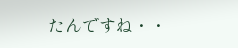たんですね・・